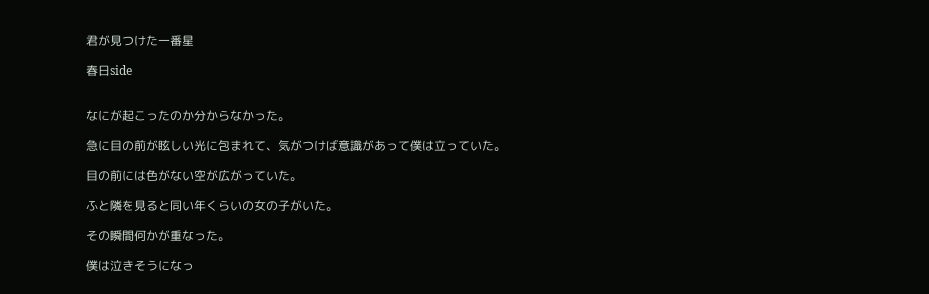君が見つけた一番星

春日side


なにが起こったのか分からなかった。

急に目の前が眩しい光に包まれて、気がつけば意識があって僕は立っていた。

目の前には色がない空が広がっていた。

ふと隣を見ると同い年くらいの女の子がいた。

その瞬間何かが重なった。

僕は泣きそうになっ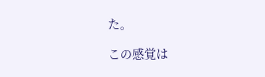た。

この感覚は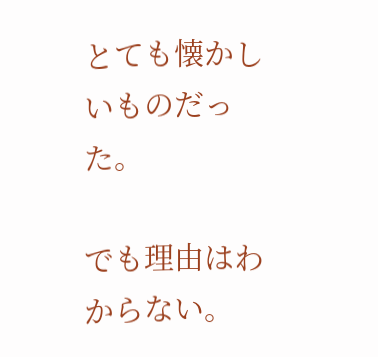とても懐かしいものだった。

でも理由はわからない。